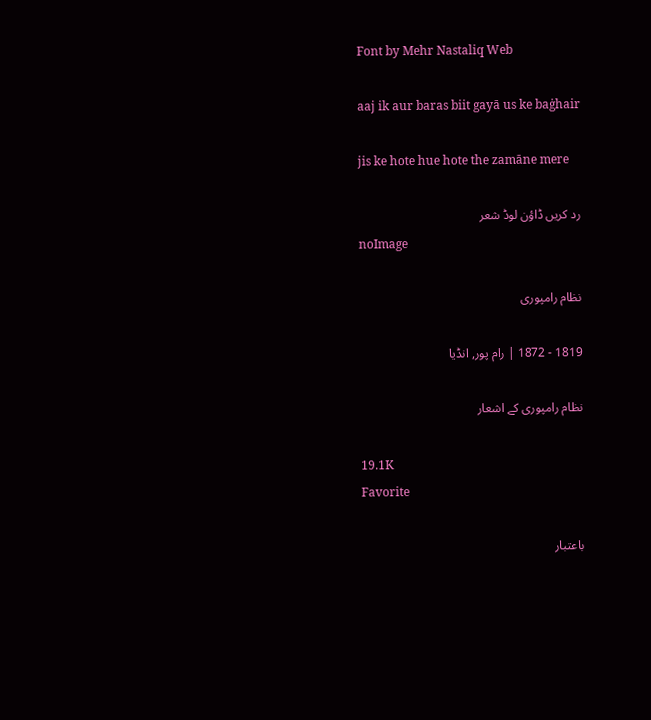Font by Mehr Nastaliq Web

aaj ik aur baras biit gayā us ke baġhair

jis ke hote hue hote the zamāne mere

رد کریں ڈاؤن لوڈ شعر
noImage

نظام رامپوری

1819 - 1872 | رام پور, انڈیا

نظام رامپوری کے اشعار

19.1K
Favorite

باعتبار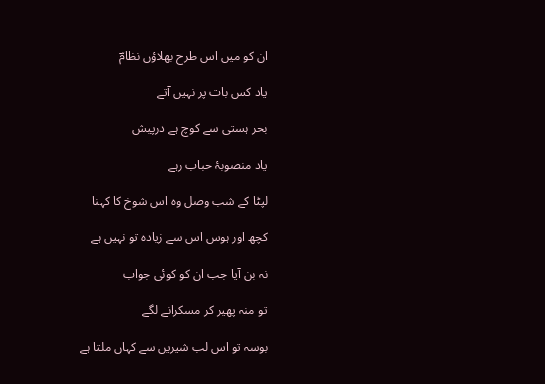ان کو میں اس طرح بھلاؤں نظامؔ

یاد کس بات پر نہیں آتے

بحر ہستی سے کوچ ہے درپیش

یاد منصوبۂ حباب رہے

لپٹا کے شب وصل وہ اس شوخ کا کہنا

کچھ اور ہوس اس سے زیادہ تو نہیں ہے

نہ بن آیا جب ان کو کوئی جواب

تو منہ پھیر کر مسکرانے لگے

بوسہ تو اس لب شیریں سے کہاں ملتا ہے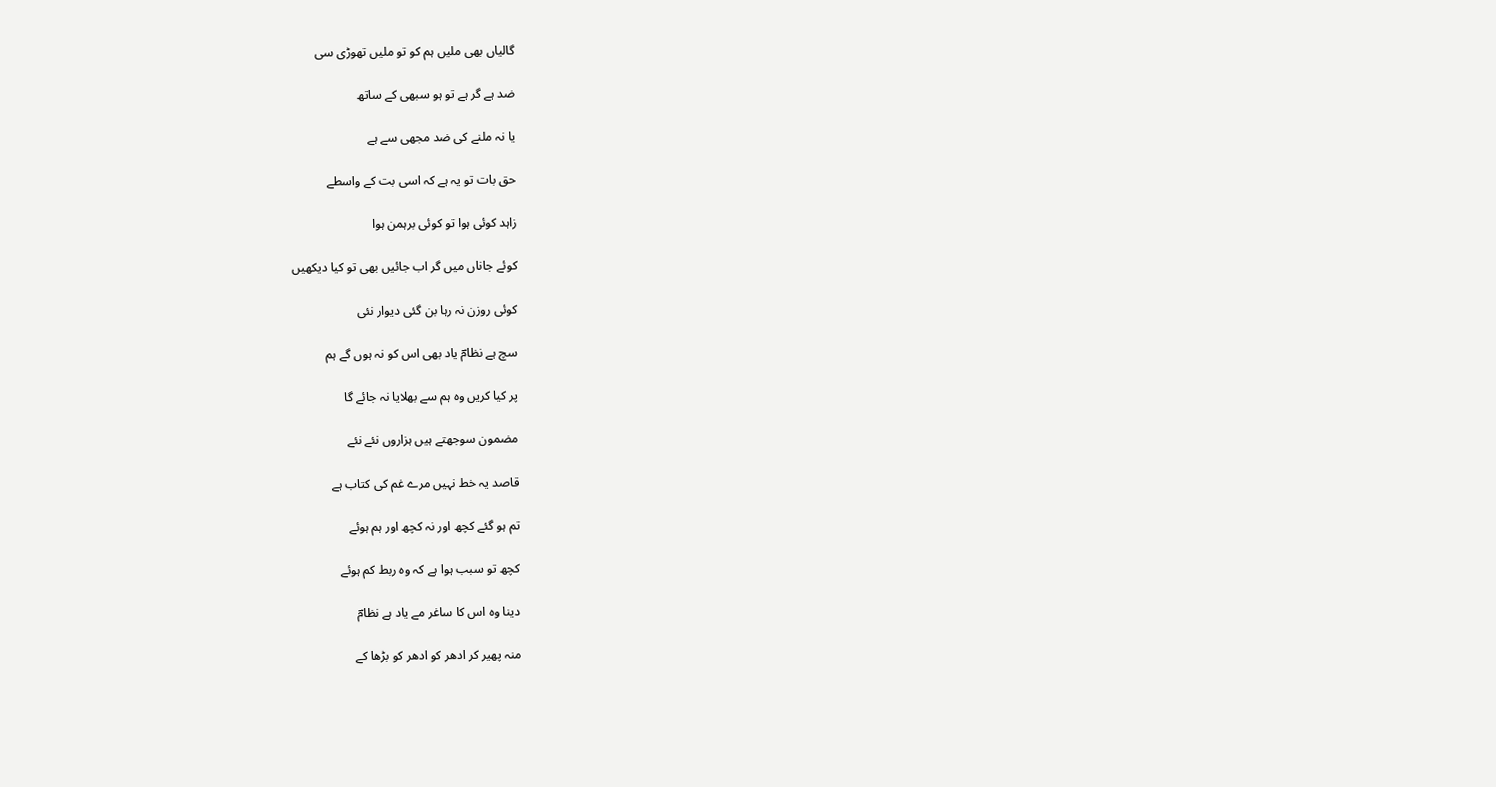گالیاں بھی ملیں ہم کو تو ملیں تھوڑی سی

ضد ہے گر ہے تو ہو سبھی کے ساتھ

یا نہ ملنے کی ضد مجھی سے ہے

حق بات تو یہ ہے کہ اسی بت کے واسطے

زاہد کوئی ہوا تو کوئی برہمن ہوا

کوئے جاناں میں گر اب جائیں بھی تو کیا دیکھیں

کوئی روزن نہ رہا بن گئی دیوار نئی

سچ ہے نظامؔ یاد بھی اس کو نہ ہوں گے ہم

پر کیا کریں وہ ہم سے بھلایا نہ جائے گا

مضمون سوجھتے ہیں ہزاروں نئے نئے

قاصد یہ خط نہیں مرے غم کی کتاب ہے

تم ہو گئے کچھ اور نہ کچھ اور ہم ہوئے

کچھ تو سبب ہوا ہے کہ وہ ربط کم ہوئے

دینا وہ اس کا ساغر مے یاد ہے نظامؔ

منہ پھیر کر ادھر کو ادھر کو بڑھا کے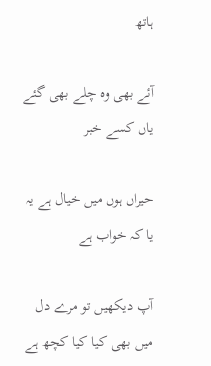ہاتھ

آئے بھی وہ چلے بھی گئے یاں کسے خبر

حیراں ہوں میں خیال ہے یہ یا کہ خواب ہے

آپ دیکھیں تو مرے دل میں بھی کیا کیا کچھ ہے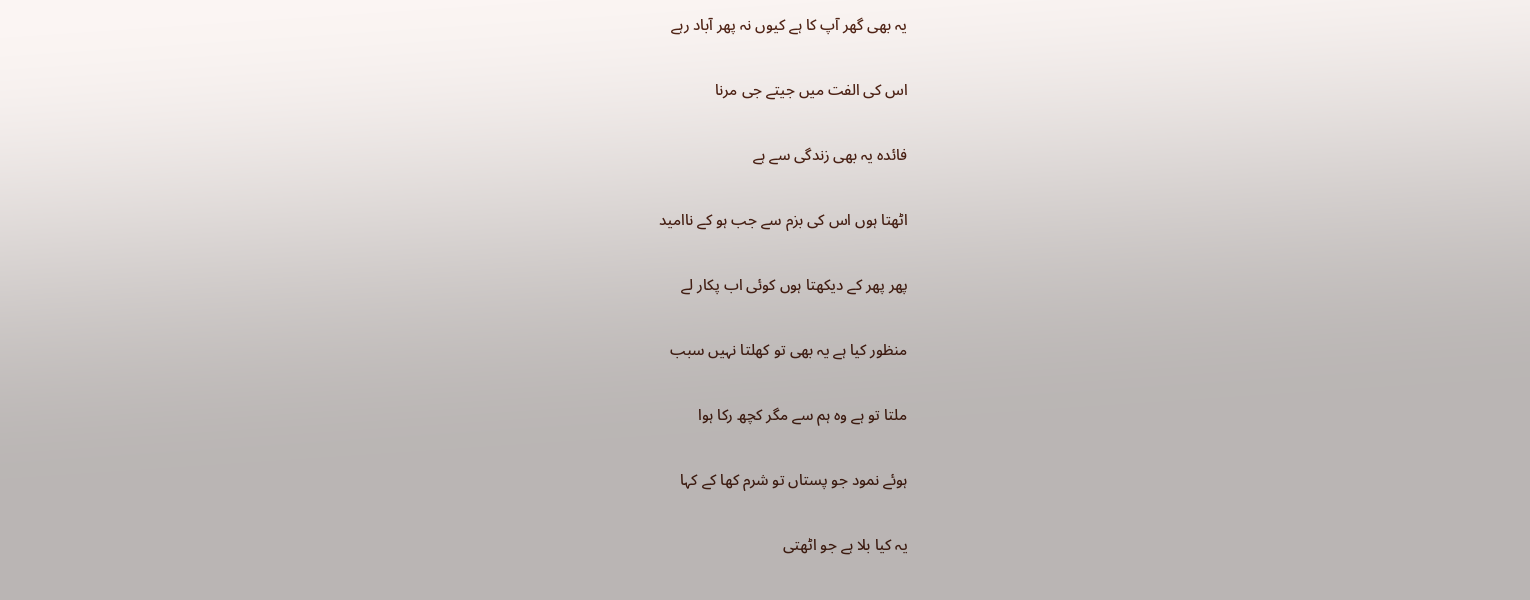یہ بھی گھر آپ کا ہے کیوں نہ پھر آباد رہے

اس کی الفت میں جیتے جی مرنا

فائدہ یہ بھی زندگی سے ہے

اٹھتا ہوں اس کی بزم سے جب ہو کے ناامید

پھر پھر کے دیکھتا ہوں کوئی اب پکار لے

منظور کیا ہے یہ بھی تو کھلتا نہیں سبب

ملتا تو ہے وہ ہم سے مگر کچھ رکا ہوا

ہوئے نمود جو پستاں تو شرم کھا کے کہا

یہ کیا بلا ہے جو اٹھتی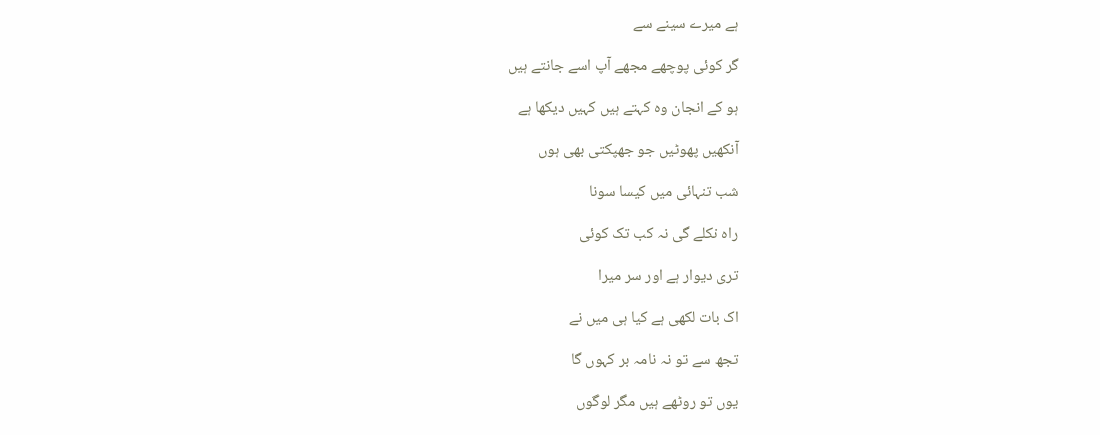ہے میرے سینے سے

گر کوئی پوچھے مجھے آپ اسے جانتے ہیں

ہو کے انجان وہ کہتے ہیں کہیں دیکھا ہے

آنکھیں پھوٹیں جو جھپکتی بھی ہوں

شب تنہائی میں کیسا سونا

راہ نکلے گی نہ کب تک کوئی

تری دیوار ہے اور سر میرا

اک بات لکھی ہے کیا ہی میں نے

تجھ سے تو نہ نامہ بر کہوں گا

یوں تو روٹھے ہیں مگر لوگوں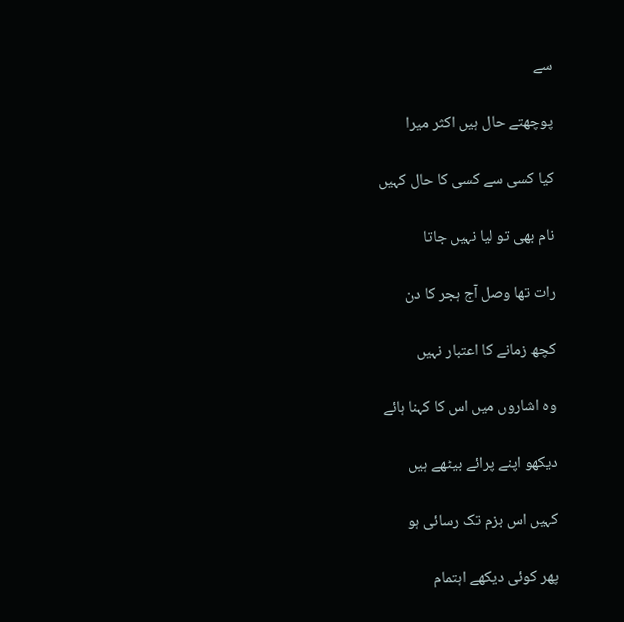سے

پوچھتے حال ہیں اکثر میرا

کیا کسی سے کسی کا حال کہیں

نام بھی تو لیا نہیں جاتا

رات تھا وصل آج ہجر کا دن

کچھ زمانے کا اعتبار نہیں

وہ اشاروں میں اس کا کہنا ہائے

دیکھو اپنے پرائے بیٹھے ہیں

کہیں اس بزم تک رسائی ہو

پھر کوئی دیکھے اہتمام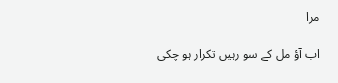مرا

اب آؤ مل کے سو رہیں تکرار ہو چکی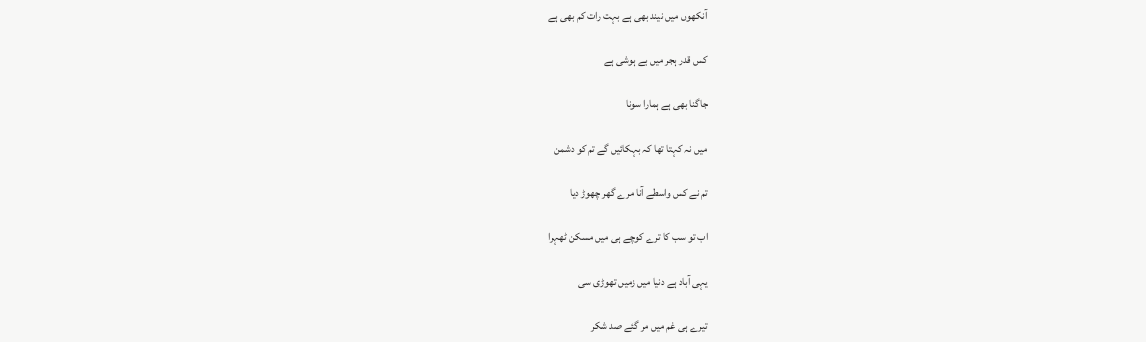آنکھوں میں نیند بھی ہے بہت رات کم بھی ہے

کس قدر ہجر میں بے ہوشی ہے

جاگنا بھی ہے ہمارا سونا

میں نہ کہتا تھا کہ بہکائیں گے تم کو دشمن

تم نے کس واسطے آنا مرے گھر چھوڑ دیا

اب تو سب کا ترے کوچے ہی میں مسکن ٹھہرا

یہی آباد ہے دنیا میں زمیں تھوڑی سی

تیرے ہی غم میں مر گئے صد شکر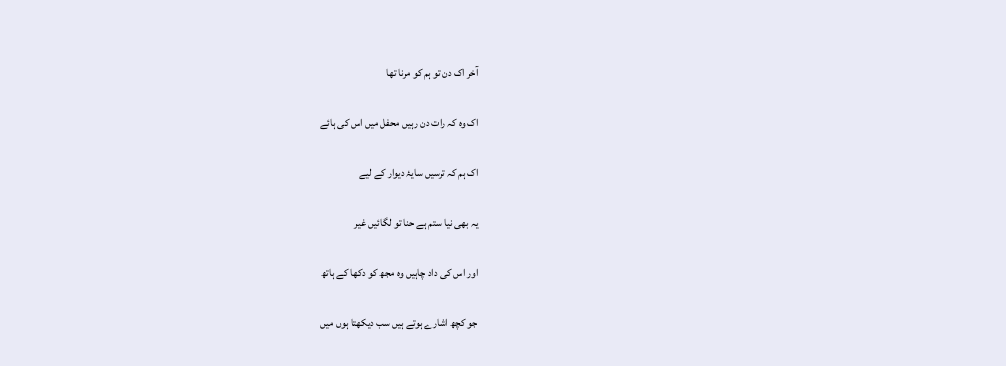آخر اک دن تو ہم کو مرنا تھا

اک وہ کہ رات دن رہیں محفل میں اس کی ہائے

اک ہم کہ ترسیں سایۂ دیوار کے لیے

یہ بھی نیا ستم ہے حنا تو لگائیں غیر

اور اس کی داد چاہیں وہ مجھ کو دکھا کے ہاتھ

جو کچھ اشارے ہوتے ہیں سب دیکھتا ہوں میں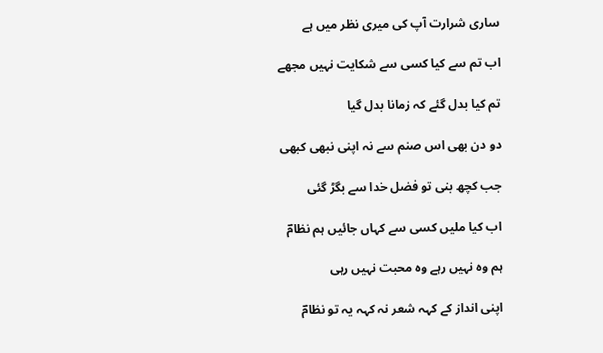ساری شرارت آپ کی میری نظر میں ہے

اب تم سے کیا کسی سے شکایت نہیں مجھے

تم کیا بدل گئے کہ زمانا بدل گیا

دو دن بھی اس صنم سے نہ اپنی نبھی کبھی

جب کچھ بنی تو فضل خدا سے بگڑ گئی

اب کیا ملیں کسی سے کہاں جائیں ہم نظامؔ

ہم وہ نہیں رہے وہ محبت نہیں رہی

اپنی انداز کے کہہ شعر نہ کہہ یہ تو نظامؔ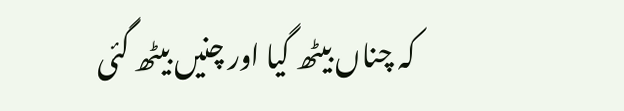کہ چناں بیٹھ گیا اور چنیں بیٹھ گئی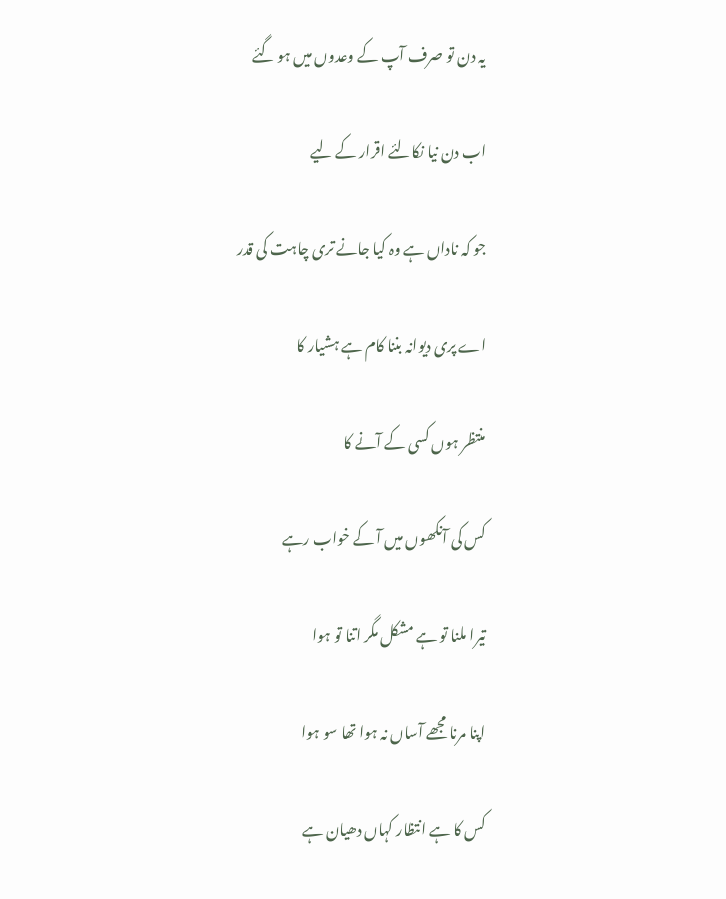یہ دن تو صرف آپ کے وعدوں میں ہو گئے

اب دن نیا نکالئے اقرار کے لیے

جو کہ ناداں ہے وہ کیا جانے تری چاہت کی قدر

اے پری دیوانہ بننا کام ہے ہشیار کا

منتظر ہوں کسی کے آنے کا

کس کی آنکھوں میں آ کے خواب رہے

تیرا ملنا تو ہے مشکل مگر اتنا تو ہوا

اپنا مرنا مجھے آساں نہ ہوا تھا سو ہوا

کس کا ہے انتظار کہاں دھیان ہے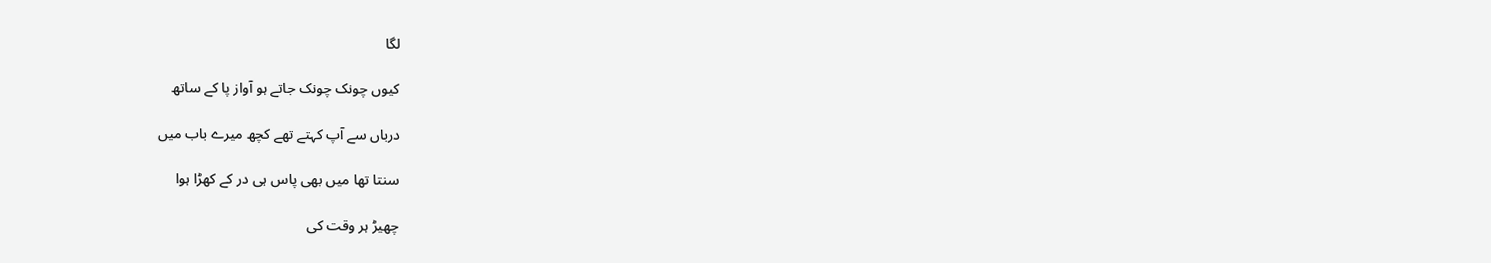لگا

کیوں چونک چونک جاتے ہو آواز پا کے ساتھ

درباں سے آپ کہتے تھے کچھ میرے باب میں

سنتا تھا میں بھی پاس ہی در کے کھڑا ہوا

چھیڑ ہر وقت کی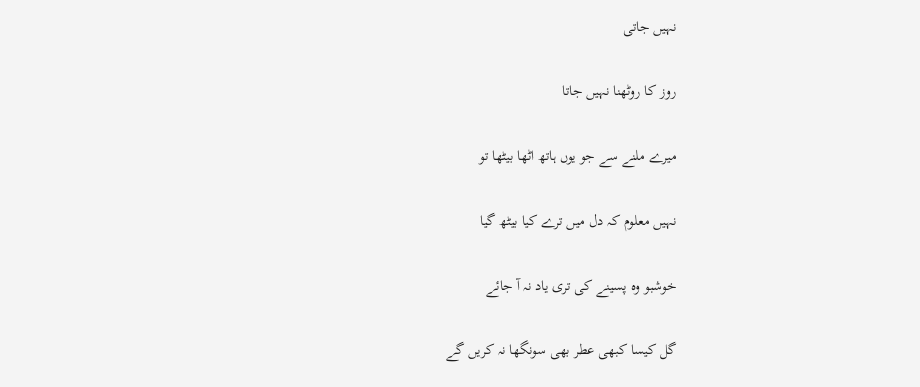نہیں جاتی

روز کا روٹھنا نہیں جاتا

میرے ملنے سے جو یوں ہاتھ اٹھا بیٹھا تو

نہیں معلوم کہ دل میں ترے کیا بیٹھ گیا

خوشبو وہ پسینے کی تری یاد نہ آ جائے

گل کیسا کبھی عطر بھی سونگھا نہ کریں گے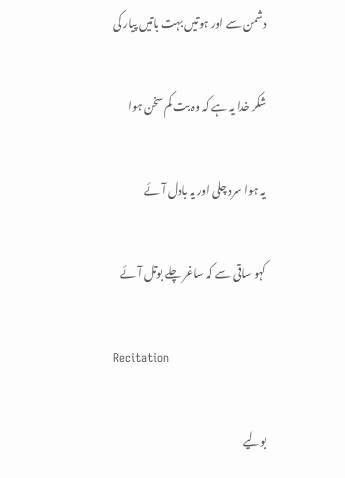دشمن سے اور ہوتیں بہت باتیں پیار کی

شکر خدا یہ ہے کہ وہ بت کم سخن ہوا

یہ ہوا سرد چلی اور یہ بادل آئے

کہو ساقی سے کہ ساغر چلے بوتل آئے

Recitation

بولیے